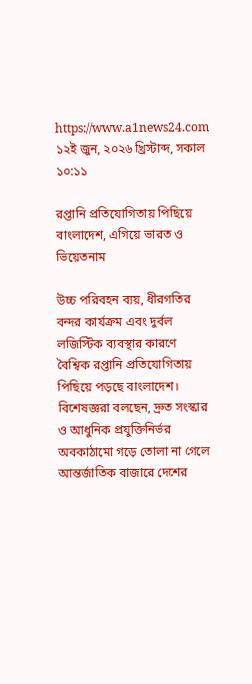https://www.a1news24.com
১২ই জুন, ২০২৬ খ্রিস্টাব্দ, সকাল ১০:১১

রপ্তানি প্রতিযোগিতায় পিছিয়ে বাংলাদেশ, এগিয়ে ভারত ও ভিয়েতনাম

উচ্চ পরিবহন ব্যয়, ধীরগতির বন্দর কার্যক্রম এবং দুর্বল লজিস্টিক ব্যবস্থার কারণে বৈশ্বিক রপ্তানি প্রতিযোগিতায় পিছিয়ে পড়ছে বাংলাদেশ। বিশেষজ্ঞরা বলছেন, দ্রুত সংস্কার ও আধুনিক প্রযুক্তিনির্ভর অবকাঠামো গড়ে তোলা না গেলে আন্তর্জাতিক বাজারে দেশের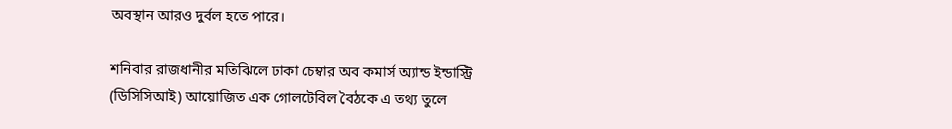অবস্থান আরও দুর্বল হতে পারে।

শনিবার রাজধানীর মতিঝিলে ঢাকা চেম্বার অব কমার্স অ্যান্ড ইন্ডাস্ট্রি (ডিসিসিআই) আয়োজিত এক গোলটেবিল বৈঠকে এ তথ্য তুলে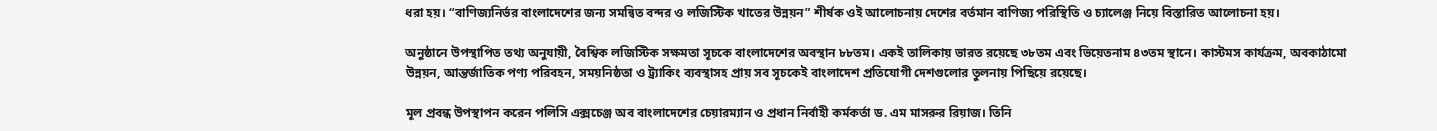ধরা হয়। “বাণিজ্যনির্ভর বাংলাদেশের জন্য সমন্বিত বন্দর ও লজিস্টিক খাতের উন্নয়ন” শীর্ষক ওই আলোচনায় দেশের বর্তমান বাণিজ্য পরিস্থিতি ও চ্যালেঞ্জ নিয়ে বিস্তারিত আলোচনা হয়।

অনুষ্ঠানে উপস্থাপিত তথ্য অনুযায়ী, বৈশ্বিক লজিস্টিক সক্ষমতা সূচকে বাংলাদেশের অবস্থান ৮৮তম। একই তালিকায় ভারত রয়েছে ৩৮তম এবং ভিয়েতনাম ৪৩তম স্থানে। কাস্টমস কার্যক্রম, অবকাঠামো উন্নয়ন, আন্তর্জাতিক পণ্য পরিবহন, সময়নিষ্ঠতা ও ট্র্যাকিং ব্যবস্থাসহ প্রায় সব সূচকেই বাংলাদেশ প্রতিযোগী দেশগুলোর তুলনায় পিছিয়ে রয়েছে।

মূল প্রবন্ধ উপস্থাপন করেন পলিসি এক্সচেঞ্জ অব বাংলাদেশের চেয়ারম্যান ও প্রধান নির্বাহী কর্মকর্তা ড. এম মাসরুর রিয়াজ। তিনি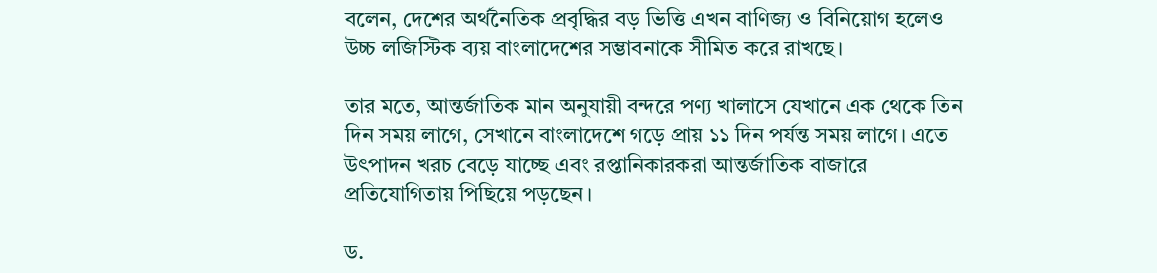বলেন, দেশের অর্থনৈতিক প্রবৃদ্ধির বড় ভিত্তি এখন বাণিজ্য ও বিনিয়োগ হলেও উচ্চ লজিস্টিক ব্যয় বাংলাদেশের সম্ভাবনাকে সীমিত করে রাখছে।

তার মতে, আন্তর্জাতিক মান অনুযায়ী বন্দরে পণ্য খালাসে যেখানে এক থেকে তিন দিন সময় লাগে, সেখানে বাংলাদেশে গড়ে প্রায় ১১ দিন পর্যন্ত সময় লাগে। এতে উৎপাদন খরচ বেড়ে যাচ্ছে এবং রপ্তানিকারকরা আন্তর্জাতিক বাজারে প্রতিযোগিতায় পিছিয়ে পড়ছেন।

ড.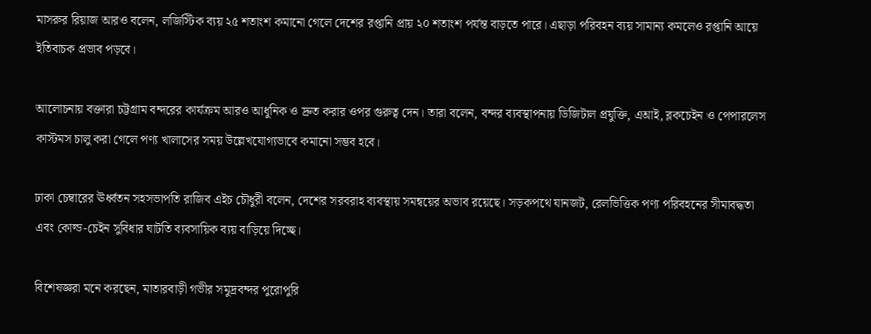মাসরুর রিয়াজ আরও বলেন, লজিস্টিক ব্যয় ২৫ শতাংশ কমানো গেলে দেশের রপ্তানি প্রায় ২০ শতাংশ পর্যন্ত বাড়তে পারে। এছাড়া পরিবহন ব্যয় সামান্য কমলেও রপ্তানি আয়ে ইতিবাচক প্রভাব পড়বে।

আলোচনায় বক্তারা চট্টগ্রাম বন্দরের কার্যক্রম আরও আধুনিক ও দ্রুত করার ওপর গুরুত্ব দেন। তারা বলেন, বন্দর ব্যবস্থাপনায় ডিজিটাল প্রযুক্তি, এআই, ব্লকচেইন ও পেপারলেস কাস্টমস চালু করা গেলে পণ্য খালাসের সময় উল্লেখযোগ্যভাবে কমানো সম্ভব হবে।

ঢাকা চেম্বারের ঊর্ধ্বতন সহসভাপতি রাজিব এইচ চৌধুরী বলেন, দেশের সরবরাহ ব্যবস্থায় সমন্বয়ের অভাব রয়েছে। সড়কপথে যানজট, রেলভিত্তিক পণ্য পরিবহনের সীমাবদ্ধতা এবং কোল্ড-চেইন সুবিধার ঘাটতি ব্যবসায়িক ব্যয় বাড়িয়ে দিচ্ছে।

বিশেষজ্ঞরা মনে করছেন, মাতারবাড়ী গভীর সমুদ্রবন্দর পুরোপুরি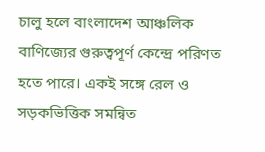চালু হলে বাংলাদেশ আঞ্চলিক বাণিজ্যের গুরুত্বপূর্ণ কেন্দ্রে পরিণত হতে পারে। একই সঙ্গে রেল ও সড়কভিত্তিক সমন্বিত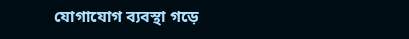যোগাযোগ ব্যবস্থা গড়ে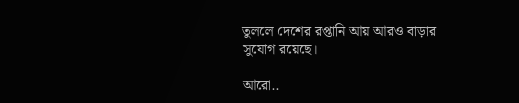তুললে দেশের রপ্তানি আয় আরও বাড়ার সুযোগ রয়েছে।

আরো..